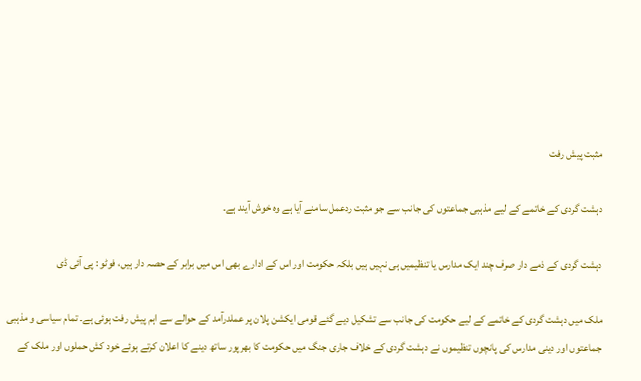مثبت پیش رفت

دہشت گردی کے خاتمے کے لیے مذہبی جماعتوں کی جانب سے جو مثبت ردعمل سامنے آیا ہے وہ خوش آیند ہے۔

دہشت گردی کے ذمے دار صرف چند ایک مدارس یا تنظیمیں ہی نہیں ہیں بلکہ حکومت اور اس کے ادارے بھی اس میں برابر کے حصہ دار ہیں، فوٹو : پی آئی ڈی

ملک میں دہشت گردی کے خاتمے کے لیے حکومت کی جانب سے تشکیل دیے گئے قومی ایکشن پلان پر عملدرآمد کے حوالے سے اہم پیش رفت ہوئی ہے۔ تمام سیاسی و مذہبی جماعتوں اور دینی مدارس کی پانچوں تنظیموں نے دہشت گردی کے خلاف جاری جنگ میں حکومت کا بھرپور ساتھ دینے کا اعلان کرتے ہوئے خود کش حملوں اور ملک کے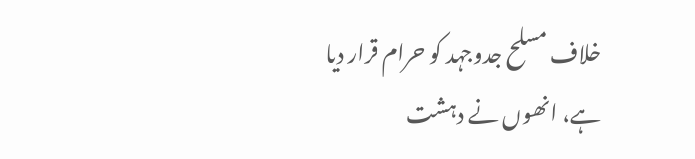خلاف مسلح جدوجہد کو حرام قرار دیا ہے، انھوں نے دہشت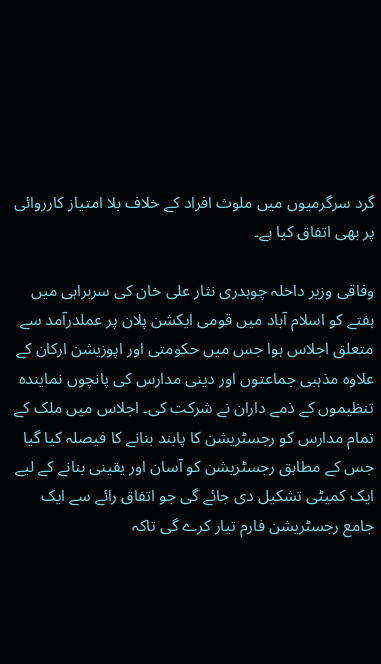گرد سرگرمیوں میں ملوث افراد کے خلاف بلا امتیاز کارروائی پر بھی اتفاق کیا ہے۔

وفاقی وزیر داخلہ چوہدری نثار علی خان کی سربراہی میں ہفتے کو اسلام آباد میں قومی ایکشن پلان پر عملدرآمد سے متعلق اجلاس ہوا جس میں حکومتی اور اپوزیشن ارکان کے علاوہ مذہبی جماعتوں اور دینی مدارس کی پانچوں نمایندہ تنظیموں کے ذمے داران نے شرکت کی۔ اجلاس میں ملک کے تمام مدارس کو رجسٹریشن کا پابند بنانے کا فیصلہ کیا گیا جس کے مطابق رجسٹریشن کو آسان اور یقینی بنانے کے لیے ایک کمیٹی تشکیل دی جائے گی جو اتفاق رائے سے ایک جامع رجسٹریشن فارم تیار کرے گی تاکہ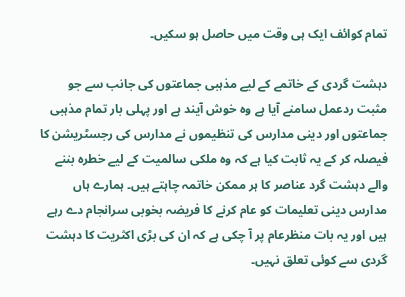تمام کوائف ایک ہی وقت میں حاصل ہو سکیں۔

دہشت گردی کے خاتمے کے لیے مذہبی جماعتوں کی جانب سے جو مثبت ردعمل سامنے آیا ہے وہ خوش آیند ہے اور پہلی بار تمام مذہبی جماعتوں اور دینی مدارس کی تنظیموں نے مدارس کی رجسٹریشن کا فیصلہ کر کے یہ ثابت کیا ہے کہ وہ ملکی سالمیت کے لیے خطرہ بننے والے دہشت گرد عناصر کا ہر ممکن خاتمہ چاہتے ہیں۔ ہمارے ہاں مدارس دینی تعلیمات کو عام کرنے کا فریضہ بخوبی سرانجام دے رہے ہیں اور یہ بات منظرعام پر آ چکی ہے کہ ان کی بڑی اکثریت کا دہشت گردی سے کوئی تعلق نہیں۔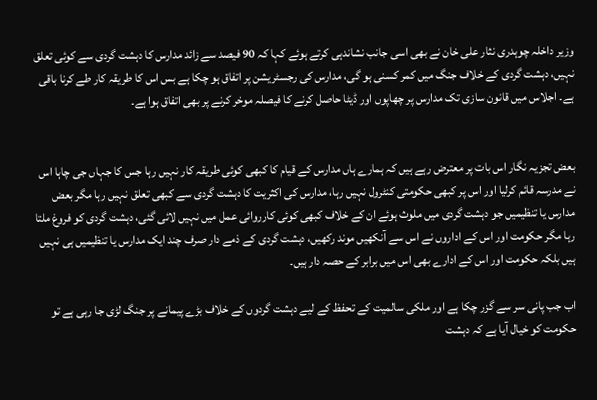وزیر داخلہ چوہدری نثار علی خان نے بھی اسی جانب نشاندہی کرتے ہوئے کہا کہ 90 فیصد سے زائد مدارس کا دہشت گردی سے کوئی تعلق نہیں، دہشت گردی کے خلاف جنگ میں کمر کسنی ہو گی، مدارس کی رجسٹریشن پر اتفاق ہو چکا ہے بس اس کا طریقہ کار طے کرنا باقی ہے۔ اجلاس میں قانون سازی تک مدارس پر چھاپوں اور ڈیٹا حاصل کرنے کا فیصلہ موخر کرنے پر بھی اتفاق ہوا ہے۔


بعض تجزیہ نگار اس بات پر معترض رہے ہیں کہ ہمارے ہاں مدارس کے قیام کا کبھی کوئی طریقہ کار نہیں رہا جس کا جہاں جی چاہا اس نے مدرسہ قائم کرلیا اور اس پر کبھی حکومتی کنٹرول نہیں رہا، مدارس کی اکثریت کا دہشت گردی سے کبھی تعلق نہیں رہا مگر بعض مدارس یا تنظیمیں جو دہشت گردی میں ملوث ہوئے ان کے خلاف کبھی کوئی کارروائی عمل میں نہیں لائی گئی، دہشت گردی کو فروغ ملتا رہا مگر حکومت اور اس کے اداروں نے اس سے آنکھیں موند رکھیں، دہشت گردی کے ذمے دار صرف چند ایک مدارس یا تنظیمیں ہی نہیں ہیں بلکہ حکومت اور اس کے ادارے بھی اس میں برابر کے حصہ دار ہیں۔

اب جب پانی سر سے گزر چکا ہے اور ملکی سالمیت کے تحفظ کے لیے دہشت گردوں کے خلاف بڑے پیمانے پر جنگ لڑی جا رہی ہے تو حکومت کو خیال آیا ہے کہ دہشت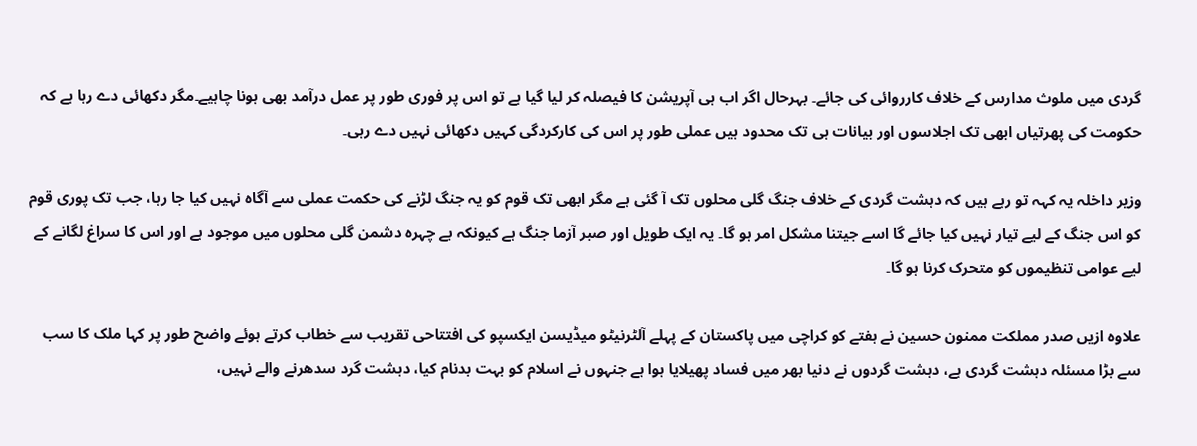گردی میں ملوث مدارس کے خلاف کارروائی کی جائے۔ بہرحال اگر اب ہی آپریشن کا فیصلہ کر لیا گیا ہے تو اس پر فوری طور پر عمل درآمد بھی ہونا چاہیے۔مگر دکھائی دے رہا ہے کہ حکومت کی پھرتیاں ابھی تک اجلاسوں اور بیانات ہی تک محدود ہیں عملی طور پر اس کی کارکردگی کہیں دکھائی نہیں دے رہی۔

وزیر داخلہ یہ کہہ تو رہے ہیں کہ دہشت گردی کے خلاف جنگ گلی محلوں تک آ گئی ہے مگر ابھی تک قوم کو یہ جنگ لڑنے کی حکمت عملی سے آگاہ نہیں کیا جا رہا، جب تک پوری قوم کو اس جنگ کے لیے تیار نہیں کیا جائے گا اسے جیتنا مشکل امر ہو گا۔ یہ ایک طویل اور صبر آزما جنگ ہے کیونکہ بے چہرہ دشمن گلی محلوں میں موجود ہے اور اس کا سراغ لگانے کے لیے عوامی تنظیموں کو متحرک کرنا ہو گا۔

علاوہ ازیں صدر مملکت ممنون حسین نے ہفتے کو کراچی میں پاکستان کے پہلے آلٹرنیٹو میڈیسن ایکسپو کی افتتاحی تقریب سے خطاب کرتے ہوئے واضح طور پر کہا ملک کا سب سے بڑا مسئلہ دہشت گردی ہے، دہشت گردوں نے دنیا بھر میں فساد پھیلایا ہوا ہے جنہوں نے اسلام کو بہت بدنام کیا، دہشت گرد سدھرنے والے نہیں،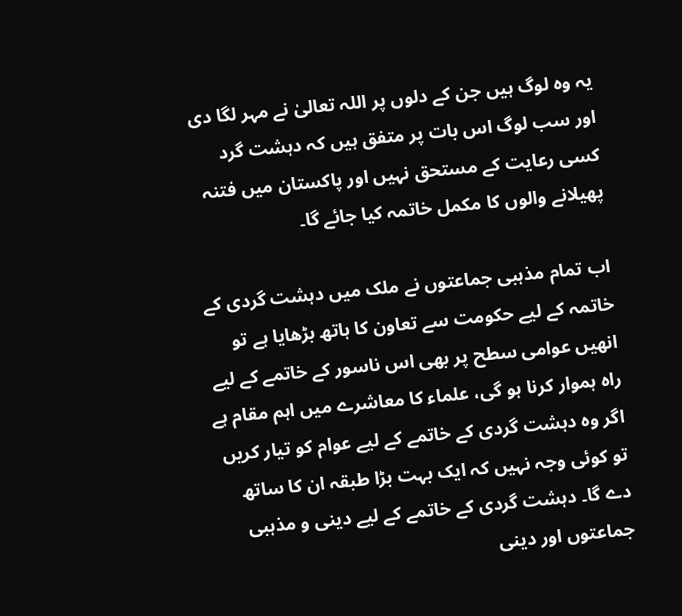یہ وہ لوگ ہیں جن کے دلوں پر اللہ تعالیٰ نے مہر لگا دی اور سب لوگ اس بات پر متفق ہیں کہ دہشت گرد کسی رعایت کے مستحق نہیں اور پاکستان میں فتنہ پھیلانے والوں کا مکمل خاتمہ کیا جائے گا۔

اب تمام مذہبی جماعتوں نے ملک میں دہشت گردی کے خاتمہ کے لیے حکومت سے تعاون کا ہاتھ بڑھایا ہے تو انھیں عوامی سطح پر بھی اس ناسور کے خاتمے کے لیے راہ ہموار کرنا ہو گی، علماء کا معاشرے میں اہم مقام ہے اگر وہ دہشت گردی کے خاتمے کے لیے عوام کو تیار کریں تو کوئی وجہ نہیں کہ ایک بہت بڑا طبقہ ان کا ساتھ دے گا۔ دہشت گردی کے خاتمے کے لیے دینی و مذہبی جماعتوں اور دینی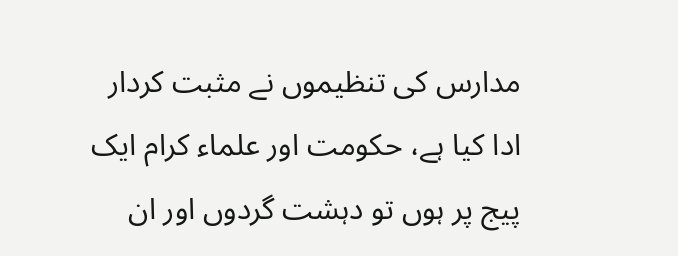مدارس کی تنظیموں نے مثبت کردار ادا کیا ہے، حکومت اور علماء کرام ایک پیج پر ہوں تو دہشت گردوں اور ان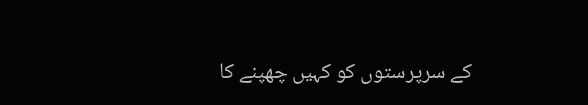کے سرپرستوں کو کہیں چھپنے کا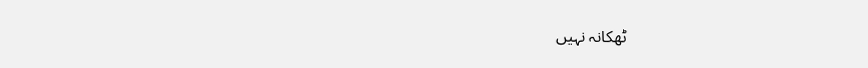ٹھکانہ نہیں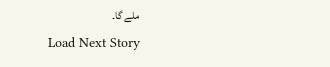ملے گا۔
Load Next Story